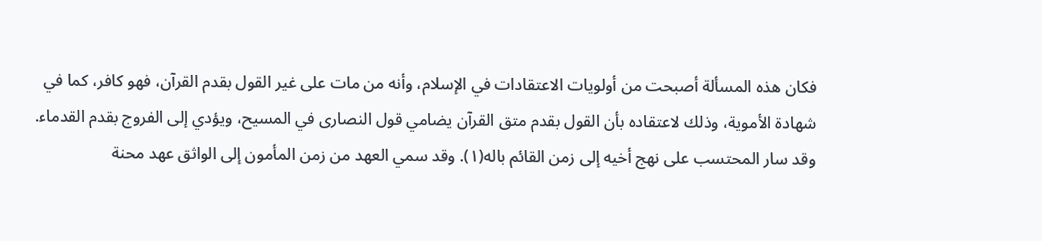فكان هذه المسألة أصبحت من أولويات الاعتقادات في الإسلام، وأنه من مات على غير القول بقدم القرآن، فهو كافر، كما في شهادة الأموية، وذلك لاعتقاده بأن القول بقدم متق القرآن يضامي قول النصارى في المسيح، ويؤدي إلى الفروج بقدم القدماء.
وقد سار المحتسب على نهج أخيه إلى زمن القائم باله(١). وقد سمي العهد من زمن المأمون إلى الواثق عهد محنة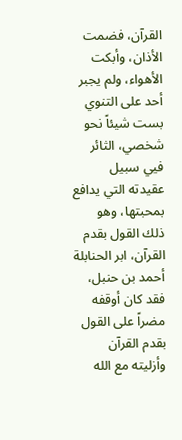القرآن، فضمت الأذان، وأبكت الأهواء، ولم يجبر أحد على التنوي بست شيئاً نحو شخصي، الثائر فيي سبيل عقيدته التي يدافع بمحبتها، وهو ذلك القول بقدم القرآن، ابر الحنابلة أحمد بن حنبل، فقد كان أوقفه مضراً على القول بقدم القرآن وأزليته مع الله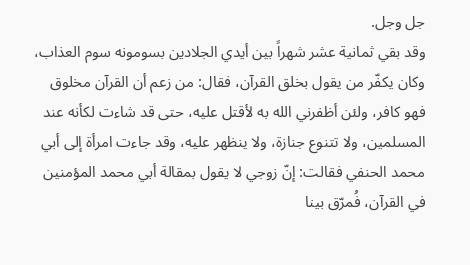جل وجل.
وقد بقي ثمانية عشر شهراً بين أيدي الجلادين بسومونه سوم العذاب، وكان يكفّر من يقول بخلق القرآن، فقال: من زعم أن القرآن مخلوق فهو كافر، ولئن أظفرني الله به لأقتل عليه، حتى قد شاءت لكأنه عند المسلمين، ولا تتنوع جنازة، ولا ينظهر عليه، وقد جاءت امرأة إلى أبي محمد الحنفي فقالت: إنّ زوجي لا يقول بمقالة أبي محمد المؤمنين في القرآن، فُمرّق بينا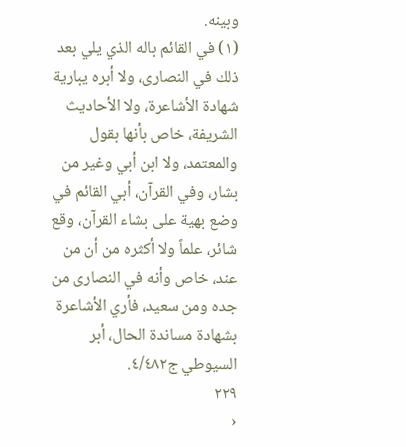وبينه.
(١) في القائم باله الذي يلي بعد ذلك في النصارى، ولا أبره يبارية شهادة الأشاعرة، ولا الأحاديث الشريفة، خاص بأنها بقول والمعتمد، ولا ابن أبي وغير من بشار، وفي القرآن، أبي القائم في وضع بهية على بشاء القرآن، وقع شائر، علماً ولا أكثره من أن من عند، خاص وأنه في النصارى من جده ومن سعيد، فأري الأشاعرة بشهادة مساندة الحال، أبر السيوطي ج٤/٤٨٢.
٢٢٩
‹